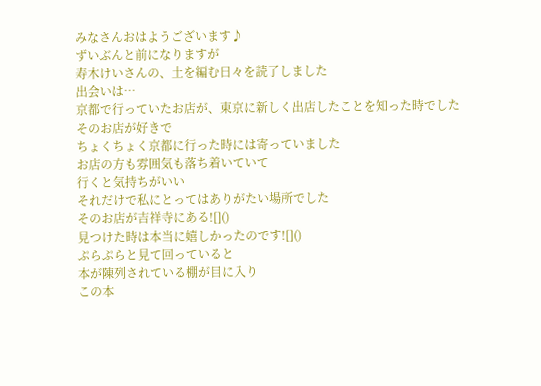みなさんおはようございます♪
ずいぶんと前になりますが
寿木けいさんの、土を編む日々を読了しました
出会いは…
京都で行っていたお店が、東京に新しく出店したことを知った時でした
そのお店が好きで
ちょくちょく京都に行った時には寄っていました
お店の方も雰囲気も落ち着いていて
行くと気持ちがいい
それだけで私にとってはありがたい場所でした
そのお店が吉祥寺にある![]()
見つけた時は本当に嬉しかったのです![]()
ぷらぷらと見て回っていると
本が陳列されている棚が目に入り
この本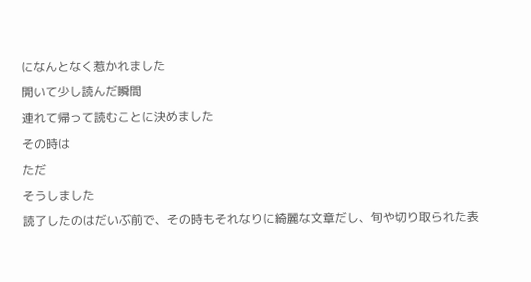になんとなく惹かれました
開いて少し読んだ瞬間
連れて帰って読むことに決めました
その時は
ただ
そうしました
読了したのはだいぶ前で、その時もそれなりに綺麗な文章だし、旬や切り取られた表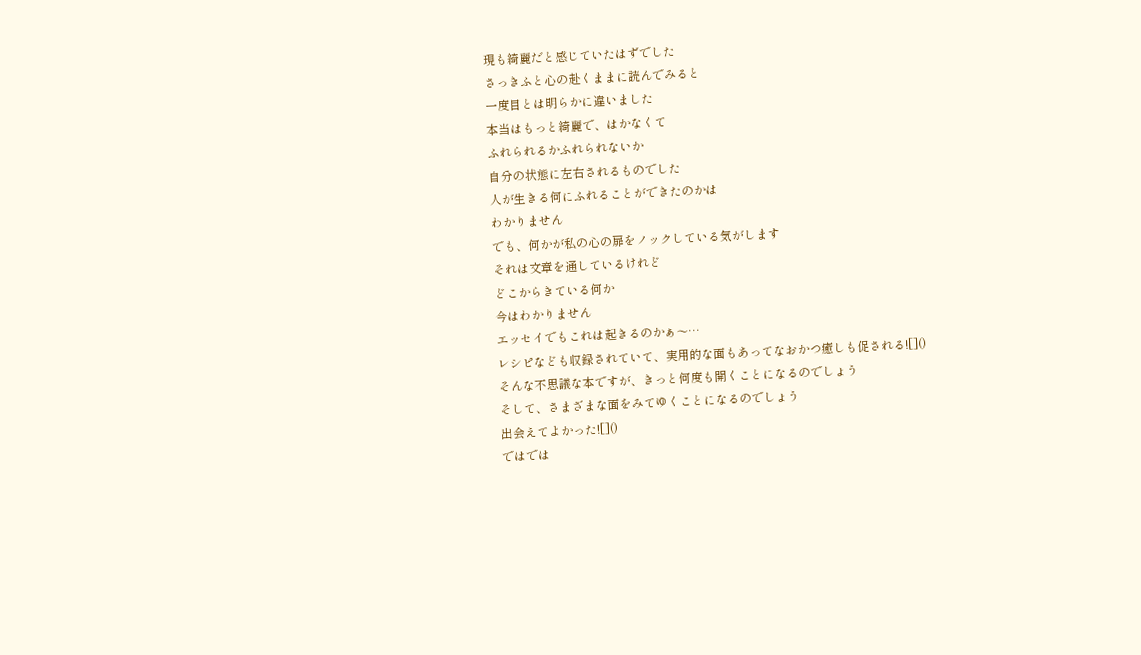現も綺麗だと感じていたはずでした
さっきふと心の赴くままに読んでみると
一度目とは明らかに違いました
本当はもっと綺麗で、はかなくて
ふれられるかふれられないか
自分の状態に左右されるものでした
人が生きる何にふれることができたのかは
わかりません
でも、何かが私の心の扉をノックしている気がします
それは文章を通しているけれど
どこからきている何か
今はわかりません
エッセイでもこれは起きるのかぁ〜…
レシピなども収録されていて、実用的な面もあってなおかつ癒しも促される![]()
そんな不思議な本ですが、きっと何度も開くことになるのでしょう
そして、さまざまな面をみてゆくことになるのでしょう
出会えてよかった![]()
ではでは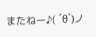またねー♪( ´θ`)ノ